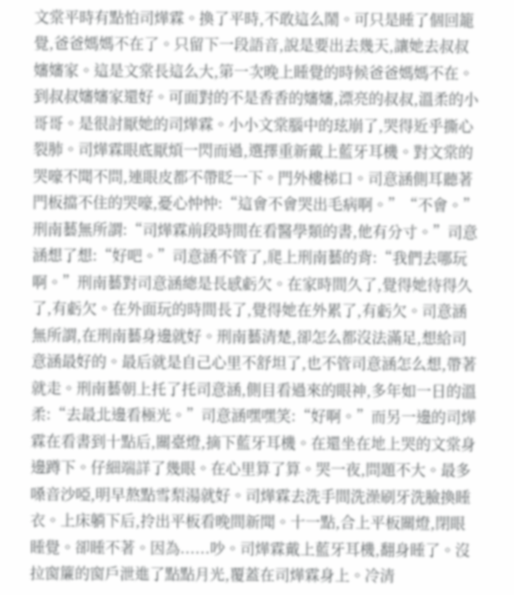文棠平時有點怕司燁霖。換了平時,不敢這么鬧。可只是睡了個回籠覺,爸爸媽媽不在了。只留下一段語音,說是要出去幾天,讓她去叔叔嬸嬸家。這是文棠長這么大,第一次晚上睡覺的時候爸爸媽媽不在。到叔叔嬸嬸家還好。可面對的不是香香的嬸嬸,漂亮的叔叔,溫柔的小哥哥。是很討厭她的司燁霖。小小文棠腦中的玹崩了,哭得近乎撕心裂肺。司燁霖眼底厭煩一閃而過,選擇重新戴上藍牙耳機。對文棠的哭嚎不聞不問,連眼皮都不帶眨一下。門外樓梯口。司意涵側耳聽著門板擋不住的哭嚎,憂心忡忡:“這會不會哭出毛病啊。”“不會。”刑南藝無所謂:“司燁霖前段時間在看醫學類的書,他有分寸。”司意涵想了想:“好吧。”司意涵不管了,爬上刑南藝的背:“我們去哪玩啊。”刑南藝對司意涵總是長感虧欠。在家時間久了,覺得她待得久了,有虧欠。在外面玩的時間長了,覺得她在外累了,有虧欠。司意涵無所謂,在刑南藝身邊就好。刑南藝清楚,卻怎么都沒法滿足,想給司意涵最好的。最后就是自己心里不舒坦了,也不管司意涵怎么想,帶著就走。刑南藝朝上托了托司意涵,側目看過來的眼神,多年如一日的溫柔:“去最北邊看極光。”司意涵嘿嘿笑:“好啊。”而另一邊的司燁霖在看書到十點后,關臺燈,摘下藍牙耳機。在還坐在地上哭的文棠身邊蹲下。仔細端詳了幾眼。在心里算了算。哭一夜,問題不大。最多嗓音沙啞,明早熬點雪梨湯就好。司燁霖去洗手間洗澡刷牙洗臉換睡衣。上床躺下后,拎出平板看晚間新聞。十一點,合上平板關燈,閉眼睡覺。卻睡不著。因為......吵。司燁霖戴上藍牙耳機,翻身睡了。沒拉窗簾的窗戶泄進了點點月光,覆蓋在司燁霖身上。冷清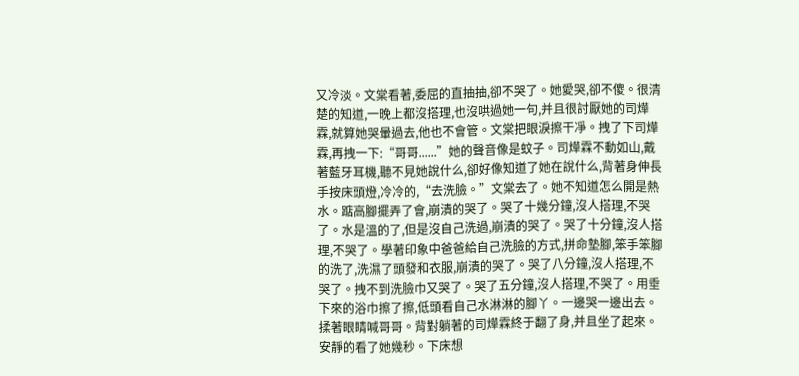又冷淡。文棠看著,委屈的直抽抽,卻不哭了。她愛哭,卻不傻。很清楚的知道,一晚上都沒搭理,也沒哄過她一句,并且很討厭她的司燁霖,就算她哭暈過去,他也不會管。文棠把眼淚擦干凈。拽了下司燁霖,再拽一下:“哥哥......”她的聲音像是蚊子。司燁霖不動如山,戴著藍牙耳機,聽不見她說什么,卻好像知道了她在說什么,背著身伸長手按床頭燈,冷冷的,“去洗臉。”文棠去了。她不知道怎么開是熱水。踮高腳擺弄了會,崩潰的哭了。哭了十幾分鐘,沒人搭理,不哭了。水是溫的了,但是沒自己洗過,崩潰的哭了。哭了十分鐘,沒人搭理,不哭了。學著印象中爸爸給自己洗臉的方式,拼命墊腳,笨手笨腳的洗了,洗濕了頭發和衣服,崩潰的哭了。哭了八分鐘,沒人搭理,不哭了。拽不到洗臉巾又哭了。哭了五分鐘,沒人搭理,不哭了。用垂下來的浴巾擦了擦,低頭看自己水淋淋的腳丫。一邊哭一邊出去。揉著眼睛喊哥哥。背對躺著的司燁霖終于翻了身,并且坐了起來。安靜的看了她幾秒。下床想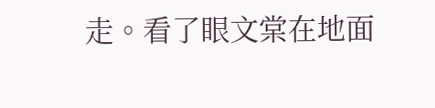走。看了眼文棠在地面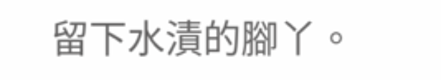留下水漬的腳丫。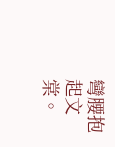彎腰抱起文棠。